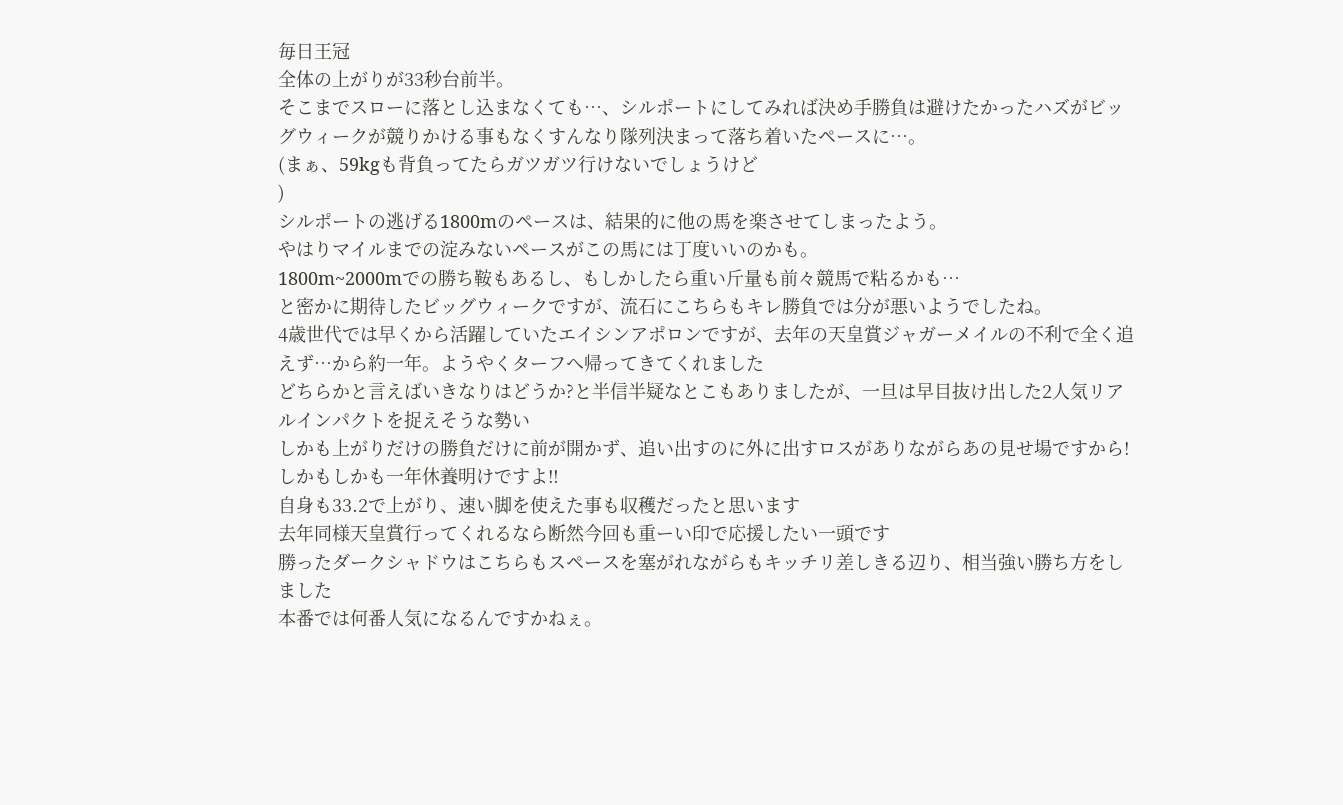毎日王冠
全体の上がりが33秒台前半。
そこまでスローに落とし込まなくても…、シルポートにしてみれば決め手勝負は避けたかったハズがビッグウィークが競りかける事もなくすんなり隊列決まって落ち着いたペースに…。
(まぁ、59kgも背負ってたらガツガツ行けないでしょうけど
)
シルポートの逃げる1800mのペースは、結果的に他の馬を楽させてしまったよう。
やはりマイルまでの淀みないペースがこの馬には丁度いいのかも。
1800m~2000mでの勝ち鞍もあるし、もしかしたら重い斤量も前々競馬で粘るかも…
と密かに期待したビッグウィークですが、流石にこちらもキレ勝負では分が悪いようでしたね。
4歳世代では早くから活躍していたエイシンアポロンですが、去年の天皇賞ジャガーメイルの不利で全く追えず…から約一年。ようやくターフへ帰ってきてくれました
どちらかと言えばいきなりはどうか?と半信半疑なとこもありましたが、一旦は早目抜け出した2人気リアルインパクトを捉えそうな勢い
しかも上がりだけの勝負だけに前が開かず、追い出すのに外に出すロスがありながらあの見せ場ですから!
しかもしかも一年休養明けですよ‼
自身も33.2で上がり、速い脚を使えた事も収穫だったと思います
去年同様天皇賞行ってくれるなら断然今回も重ーい印で応援したい一頭です
勝ったダークシャドウはこちらもスペースを塞がれながらもキッチリ差しきる辺り、相当強い勝ち方をしました
本番では何番人気になるんですかねぇ。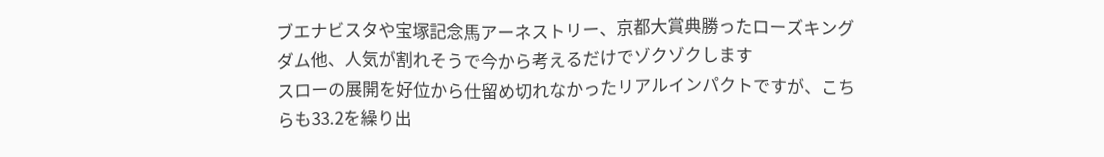ブエナビスタや宝塚記念馬アーネストリー、京都大賞典勝ったローズキングダム他、人気が割れそうで今から考えるだけでゾクゾクします
スローの展開を好位から仕留め切れなかったリアルインパクトですが、こちらも33.2を繰り出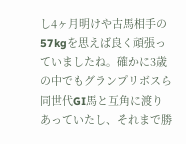し4ヶ月明けや古馬相手の57kgを思えば良く頑張っていましたね。確かに3歳の中でもグランプリボスら同世代GI馬と互角に渡りあっていたし、それまで勝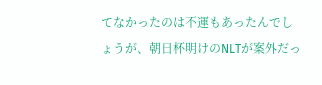てなかったのは不運もあったんでしょうが、朝日杯明けのNLTが案外だっ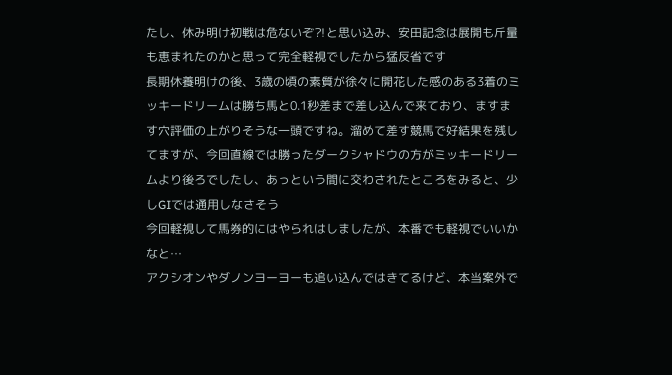たし、休み明け初戦は危ないぞ⁈と思い込み、安田記念は展開も斤量も恵まれたのかと思って完全軽視でしたから猛反省です
長期休養明けの後、3歳の頃の素質が徐々に開花した感のある3着のミッキードリームは勝ち馬と0.1秒差まで差し込んで来ており、ますます穴評価の上がりそうな一頭ですね。溜めて差す競馬で好結果を残してますが、今回直線では勝ったダークシャドウの方がミッキードリームより後ろでしたし、あっという間に交わされたところをみると、少しGIでは通用しなさそう
今回軽視して馬券的にはやられはしましたが、本番でも軽視でいいかなと…
アクシオンやダノンヨーヨーも追い込んではきてるけど、本当案外で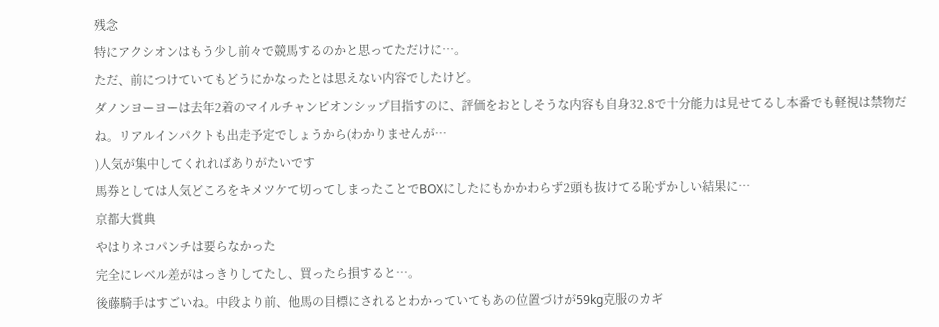残念
特にアクシオンはもう少し前々で競馬するのかと思ってただけに…。
ただ、前につけていてもどうにかなったとは思えない内容でしたけど。
ダノンヨーヨーは去年2着のマイルチャンピオンシップ目指すのに、評価をおとしそうな内容も自身32.8で十分能力は見せてるし本番でも軽視は禁物だね。リアルインパクトも出走予定でしょうから(わかりませんが…
)人気が集中してくれればありがたいです
馬券としては人気どころをキメツケて切ってしまったことでBOXにしたにもかかわらず2頭も抜けてる恥ずかしい結果に…
京都大賞典
やはりネコパンチは要らなかった
完全にレベル差がはっきりしてたし、買ったら損すると…。
後藤騎手はすごいね。中段より前、他馬の目標にされるとわかっていてもあの位置づけが59kg克服のカギ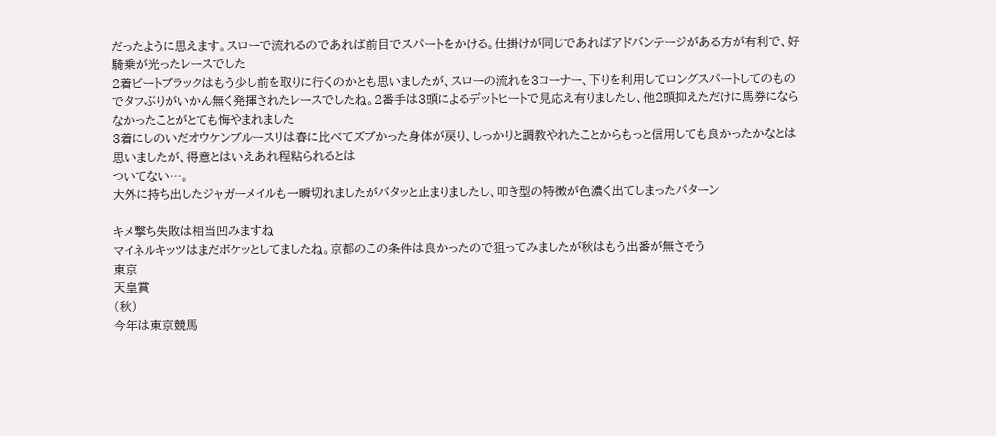だったように思えます。スローで流れるのであれば前目でスパートをかける。仕掛けが同じであればアドバンテージがある方が有利で、好騎乗が光ったレースでした
2着ビートブラックはもう少し前を取りに行くのかとも思いましたが、スローの流れを3コーナー、下りを利用してロングスパートしてのものでタフぶりがいかん無く発揮されたレースでしたね。2番手は3頭によるデットヒートで見応え有りましたし、他2頭抑えただけに馬券にならなかったことがとても悔やまれました
3着にしのいだオウケンブルースリは春に比べてズブかった身体が戻り、しっかりと調教やれたことからもっと信用しても良かったかなとは思いましたが、得意とはいえあれ程粘られるとは
ついてない…。
大外に持ち出したジャガーメイルも一瞬切れましたがバタッと止まりましたし、叩き型の特徴が色濃く出てしまったパターン

キメ撃ち失敗は相当凹みますね
マイネルキッツはまだボケッとしてましたね。京都のこの条件は良かったので狙ってみましたが秋はもう出番が無さそう
東京
天皇賞
(秋)
今年は東京競馬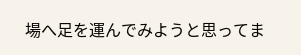場へ足を運んでみようと思ってま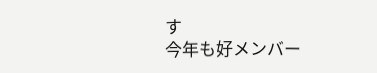す
今年も好メンバー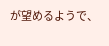が望めるようで、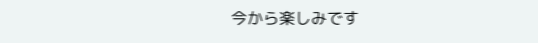今から楽しみです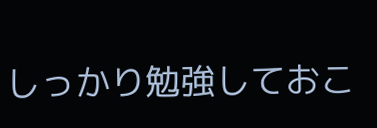しっかり勉強しておこ